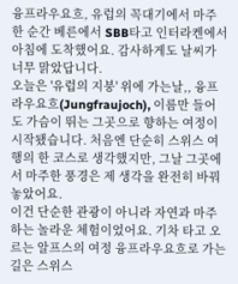융프라우요흐, 유럽의 꼭대기에서 마주한 순간 베른에서 SBB타고 인터라켄에서 아침에 도착했어요. 감사하게도 날씨가 너무 맑았답니다.
오늘은 '유럽의 지붕' 위에 가는날,, 융프라우요흐(Jungfraujoch), 이름만 들어도 가슴이 뛰는 그곳으로 향하는 여정이 시작됐습니다. 처음엔 단순히 스위스 여행의 한 코스로 생각했지만, 그날 그곳에서 마주한 풍경은 제 생각을 완전히 바꿔놓았어요.
이건 단순한 관광이 아니라 자연과 마주하는 놀라운 체험이었어요. 기차 타고 오르는 알프스의 여정 융프라우요흐로 가는 길은 스위스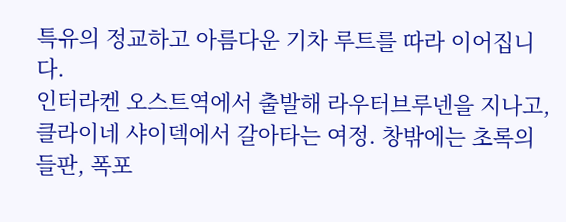특유의 정교하고 아름다운 기차 루트를 따라 이어집니다.
인터라켄 오스트역에서 출발해 라우터브루넨을 지나고, 클라이네 샤이덱에서 갈아타는 여정. 창밖에는 초록의 들판, 폭포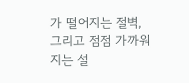가 떨어지는 절벽, 그리고 점점 가까워지는 설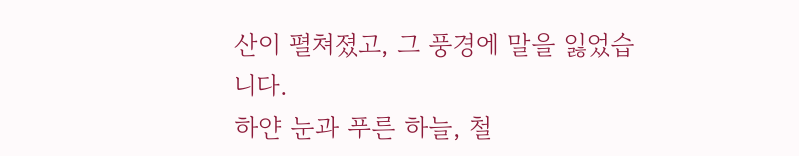산이 펼쳐졌고, 그 풍경에 말을 잃었습니다.
하얀 눈과 푸른 하늘, 철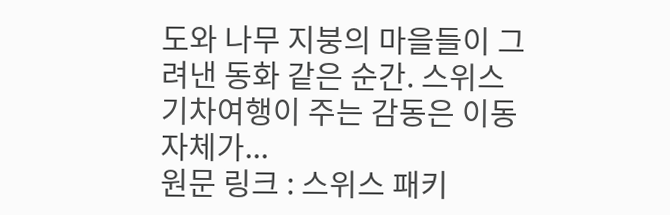도와 나무 지붕의 마을들이 그려낸 동화 같은 순간. 스위스 기차여행이 주는 감동은 이동 자체가...
원문 링크 : 스위스 패키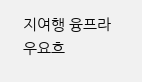지여행 융프라우요흐